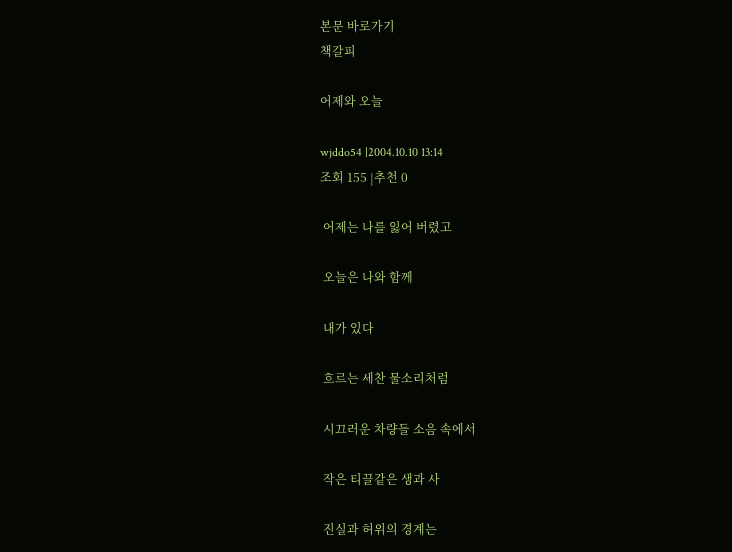본문 바로가기
책갈피

어제와 오늘

wjddo54 |2004.10.10 13:14
조회 155 |추천 0

 어제는 나를 잃어 버렸고

 오늘은 나와 함께

 내가 있다

 흐르는 세찬 물소리처럼

 시끄러운 차량들 소음 속에서

 작은 티끌같은 생과 사

 진실과 허위의 경계는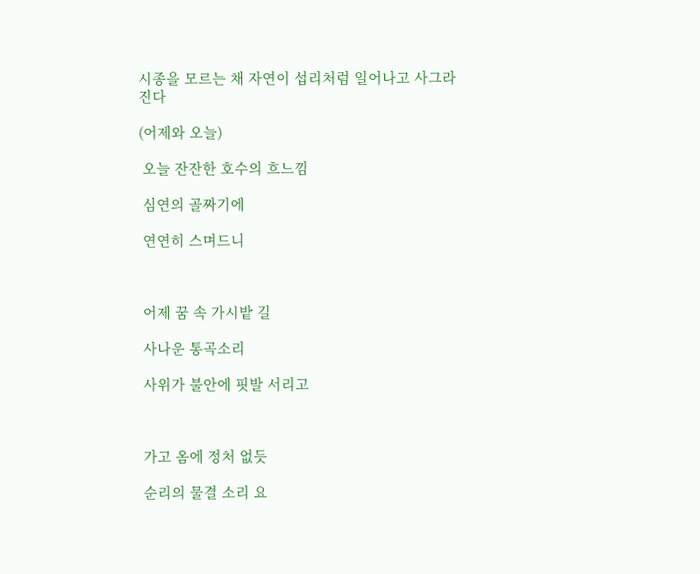시종을 모르는 채 자연이 섭리처럼 일어나고 사그라 진다

(어제와 오늘)

 오늘 잔잔한 호수의 흐느낌

 심연의 골짜기에

 연연히 스며드니



 어제 꿈 속 가시밭 길

 사나운 통곡소리

 사위가 불안에 핏발 서리고



 가고 옴에 정처 없듯

 순리의 물결 소리 요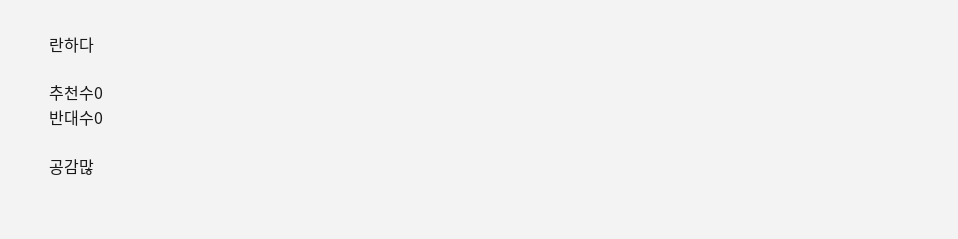란하다

추천수0
반대수0

공감많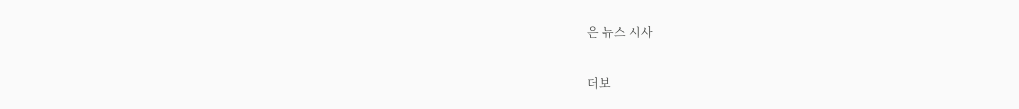은 뉴스 시사

더보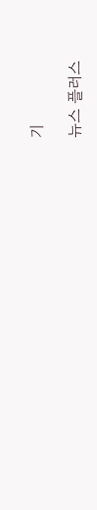기

뉴스 플러스